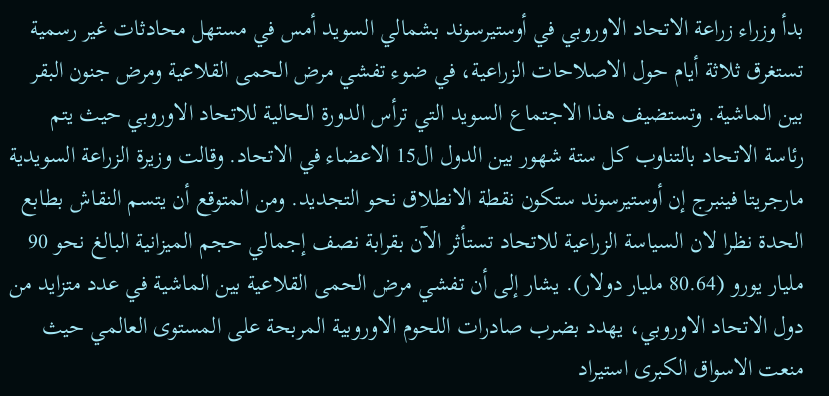بدأ وزراء زراعة الاتحاد الاوروبي في أوستيرسوند بشمالي السويد أمس في مستهل محادثات غير رسمية تستغرق ثلاثة أيام حول الاصلاحات الزراعية، في ضوء تفشي مرض الحمى القلاعية ومرض جنون البقر بين الماشية. وتستضيف هذا الاجتماع السويد التي ترأس الدورة الحالية للاتحاد الاوروبي حيث يتم رئاسة الاتحاد بالتناوب كل ستة شهور بين الدول ال15 الاعضاء في الاتحاد. وقالت وزيرة الزراعة السويدية مارجريتا فينبرج إن أوستيرسوند ستكون نقطة الانطلاق نحو التجديد. ومن المتوقع أن يتسم النقاش بطابع الحدة نظرا لان السياسة الزراعية للاتحاد تستأثر الآن بقرابة نصف إجمالي حجم الميزانية البالغ نحو 90 مليار يورو (80.64 مليار دولار). يشار إلى أن تفشي مرض الحمى القلاعية بين الماشية في عدد متزايد من دول الاتحاد الاوروبي، يهدد بضرب صادرات اللحوم الاوروبية المربحة على المستوى العالمي حيث منعت الاسواق الكبرى استيراد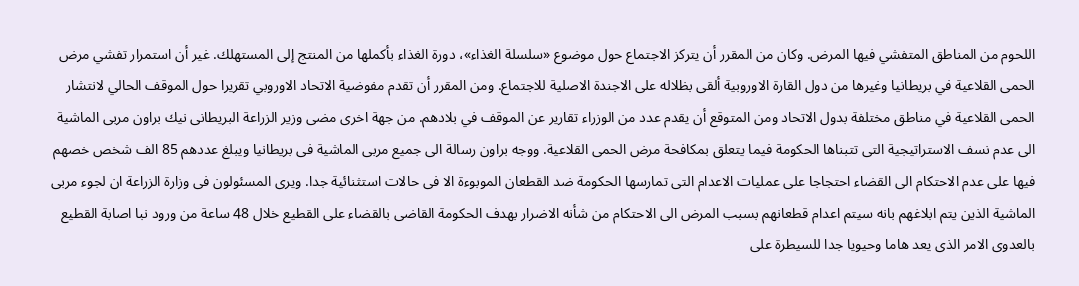اللحوم من المناطق المتفشي فيها المرض. وكان من المقرر أن يتركز الاجتماع حول موضوع «سلسلة الغذاء»، دورة الغذاء بأكملها من المنتج إلى المستهلك. غير أن استمرار تفشي مرض الحمى القلاعية في بريطانيا وغيرها من دول القارة الاوروبية ألقى بظلاله على الاجندة الاصلية للاجتماع. ومن المقرر أن تقدم مفوضية الاتحاد الاوروبي تقريرا حول الموقف الحالي لانتشار الحمى القلاعية في مناطق مختلفة بدول الاتحاد ومن المتوقع أن يقدم عدد من الوزراء تقارير عن الموقف في بلادهم. من جهة اخرى مضى وزير الزراعة البريطانى نيك براون مربى الماشية الى عدم نسف الاستراتيجية التى تتبناها الحكومة فيما يتعلق بمكافحة مرض الحمى القلاعية. ووجه براون رسالة الى جميع مربى الماشية فى بريطانيا ويبلغ عددهم 85 الف شخص خصهم فيها على عدم الاحتكام الى القضاء احتجاجا على عمليات الاعدام التى تمارسها الحكومة ضد القطعان الموبوءة الا فى حالات استثنائية جدا. ويرى المسئولون فى وزارة الزراعة ان لجوء مربى الماشية الذين يتم ابلاغهم بانه سيتم اعدام قطعانهم بسبب المرض الى الاحتكام من شأنه الاضرار بهدف الحكومة القاضى بالقضاء على القطيع خلال 48 ساعة من ورود نبا اصابة القطيع بالعدوى الامر الذى يعد هاما وحيويا جدا للسيطرة على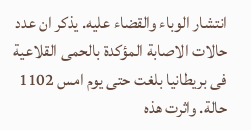انتشار الوباء والقضاء عليه. يذكر ان عدد حالات الاصابة المؤكدة بالحمى القلاعية فى بريطانيا بلغت حتى يوم امس 1102 حالة. واثرت هذه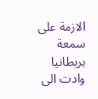الازمة على سمعة بريطانيا وادت الى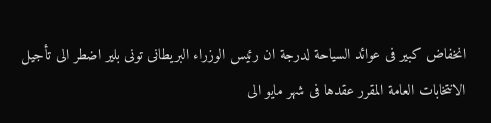انخفاض كبير فى عوائد السياحة لدرجة ان رئيس الوزراء البريطانى تونى بلير اضطر الى تأجيل الانتخابات العامة المقرر عقدها فى شهر مايو الى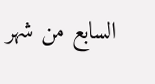السابع من شهر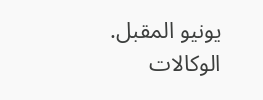يونيو المقبل. الوكالات